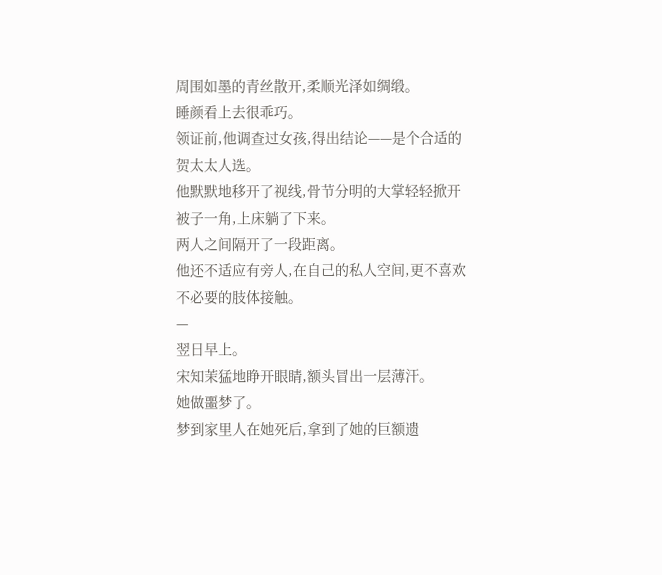周围如墨的青丝散开,柔顺光泽如绸缎。
睡颜看上去很乖巧。
领证前,他调查过女孩,得出结论——是个合适的贺太太人选。
他默默地移开了视线,骨节分明的大掌轻轻掀开被子一角,上床躺了下来。
两人之间隔开了一段距离。
他还不适应有旁人,在自己的私人空间,更不喜欢不必要的肢体接触。
—
翌日早上。
宋知茉猛地睁开眼睛,额头冒出一层薄汗。
她做噩梦了。
梦到家里人在她死后,拿到了她的巨额遗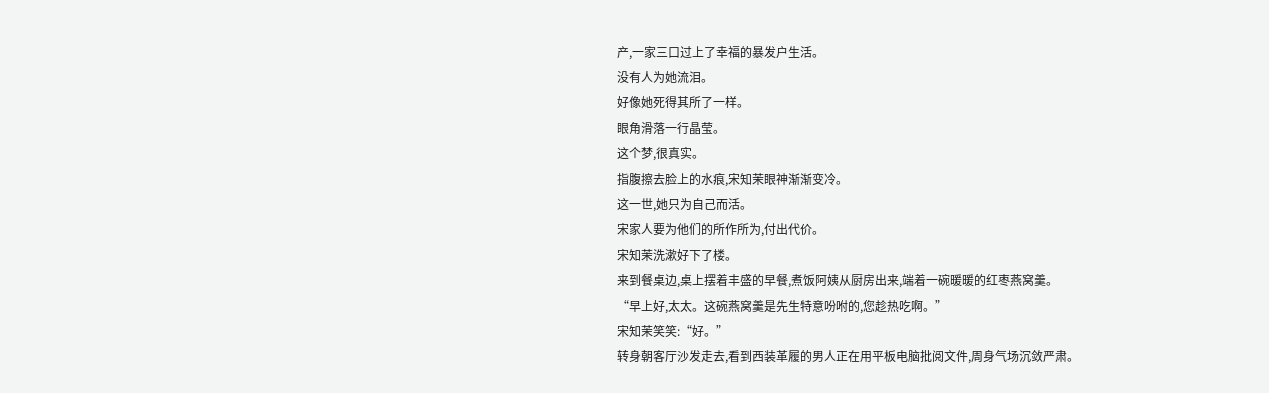产,一家三口过上了幸福的暴发户生活。
没有人为她流泪。
好像她死得其所了一样。
眼角滑落一行晶莹。
这个梦,很真实。
指腹擦去脸上的水痕,宋知茉眼神渐渐变冷。
这一世,她只为自己而活。
宋家人要为他们的所作所为,付出代价。
宋知茉洗漱好下了楼。
来到餐桌边,桌上摆着丰盛的早餐,煮饭阿姨从厨房出来,端着一碗暖暖的红枣燕窝羹。
“早上好,太太。这碗燕窝羹是先生特意吩咐的,您趁热吃啊。”
宋知茉笑笑:“好。”
转身朝客厅沙发走去,看到西装革履的男人正在用平板电脑批阅文件,周身气场沉敛严肃。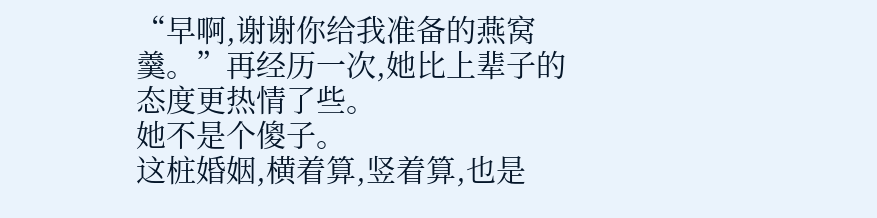“早啊,谢谢你给我准备的燕窝羹。”再经历一次,她比上辈子的态度更热情了些。
她不是个傻子。
这桩婚姻,横着算,竖着算,也是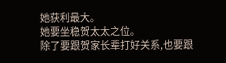她获利最大。
她要坐稳贺太太之位。
除了要跟贺家长辈打好关系,也要跟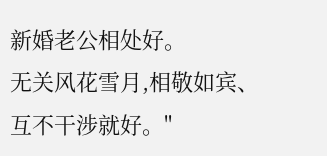新婚老公相处好。
无关风花雪月,相敬如宾、互不干涉就好。"